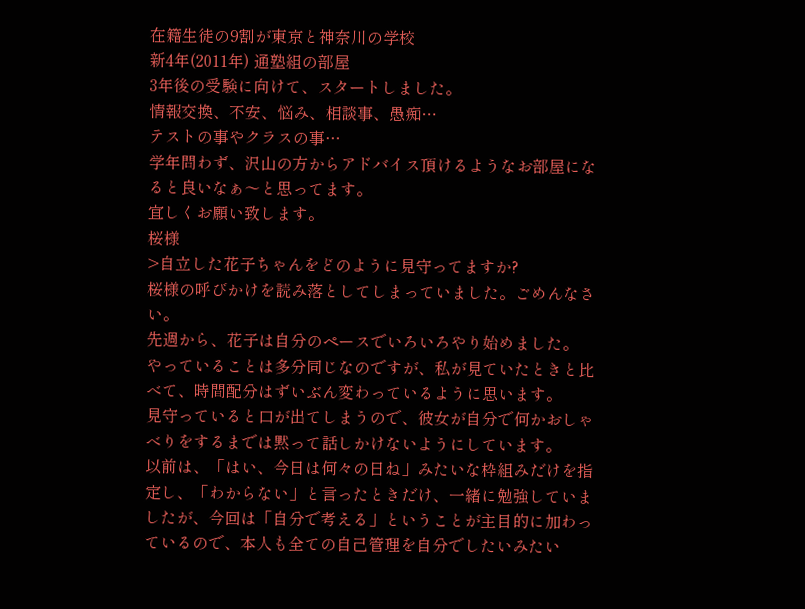在籍生徒の9割が東京と神奈川の学校
新4年(2011年) 通塾組の部屋
3年後の受験に向けて、スタートしました。
情報交換、不安、悩み、相談事、愚痴…
テストの事やクラスの事…
学年問わず、沢山の方からアドバイス頂けるようなお部屋になると良いなぁ〜と思ってます。
宜しくお願い致します。
桜様
>自立した花子ちゃんをどのように見守ってますか?
桜様の呼びかけを読み落としてしまっていました。ごめんなさい。
先週から、花子は自分のペースでいろいろやり始めました。
やっていることは多分同じなのですが、私が見ていたときと比べて、時間配分はずいぶん変わっているように思います。
見守っていると口が出てしまうので、彼女が自分で何かおしゃべりをするまでは黙って話しかけないようにしています。
以前は、「はい、今日は何々の日ね」みたいな枠組みだけを指定し、「わからない」と言ったときだけ、一緒に勉強していましたが、今回は「自分で考える」ということが主目的に加わっているので、本人も全ての自己管理を自分でしたいみたい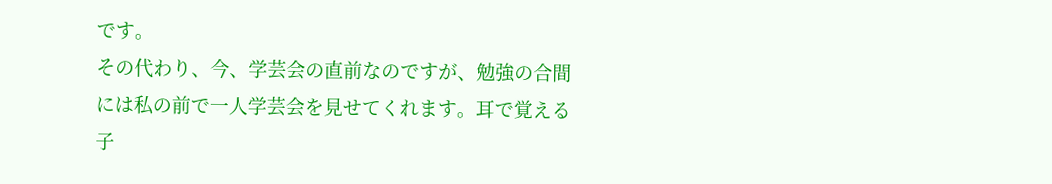です。
その代わり、今、学芸会の直前なのですが、勉強の合間には私の前で一人学芸会を見せてくれます。耳で覚える子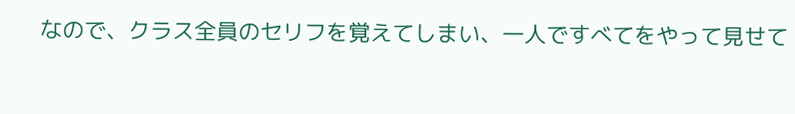なので、クラス全員のセリフを覚えてしまい、一人ですべてをやって見せて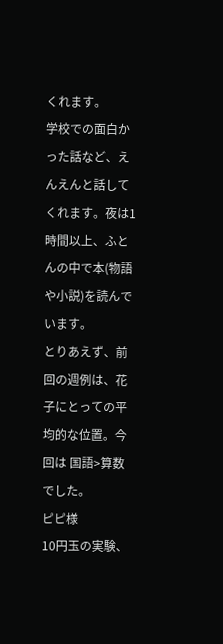くれます。
学校での面白かった話など、えんえんと話してくれます。夜は1時間以上、ふとんの中で本(物語や小説)を読んでいます。
とりあえず、前回の週例は、花子にとっての平均的な位置。今回は 国語>算数 でした。
ピピ様
10円玉の実験、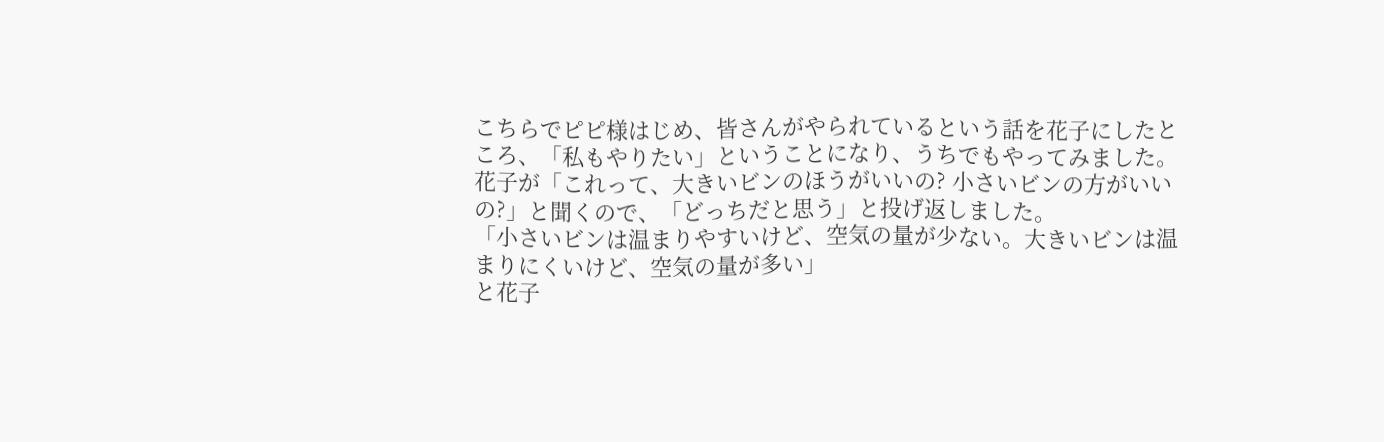こちらでピピ様はじめ、皆さんがやられているという話を花子にしたところ、「私もやりたい」ということになり、うちでもやってみました。
花子が「これって、大きいビンのほうがいいの? 小さいビンの方がいいの?」と聞くので、「どっちだと思う」と投げ返しました。
「小さいビンは温まりやすいけど、空気の量が少ない。大きいビンは温まりにくいけど、空気の量が多い」
と花子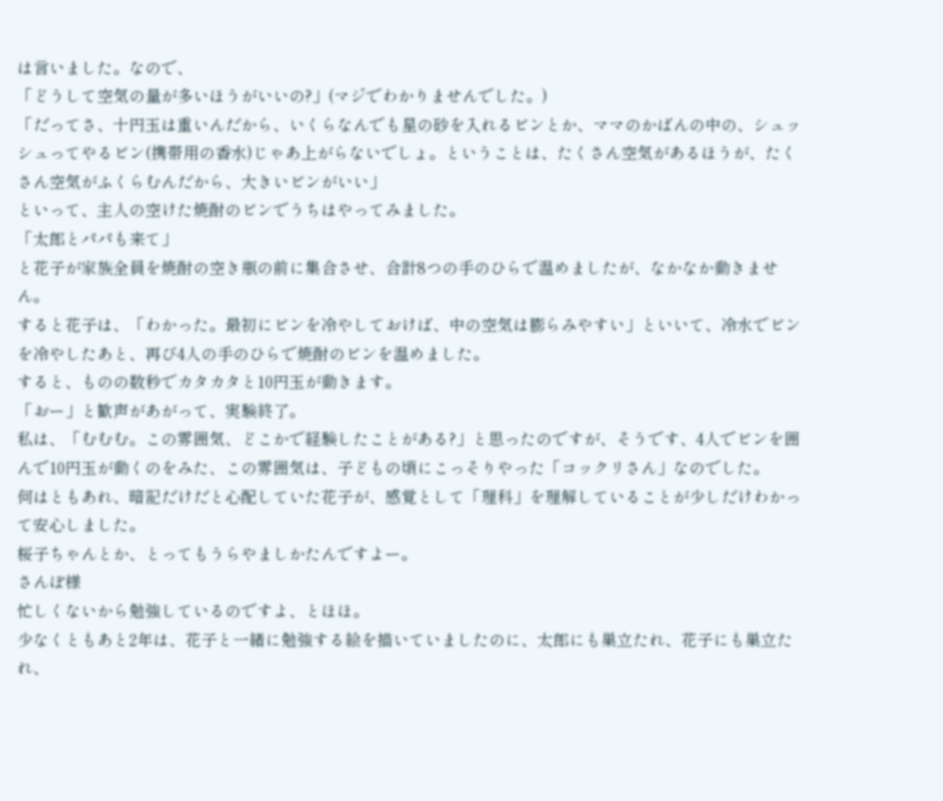は言いました。なので、
「どうして空気の量が多いほうがいいの?」(マジでわかりませんでした。)
「だってさ、十円玉は重いんだから、いくらなんでも星の砂を入れるビンとか、ママのかばんの中の、シュッシュってやるビン(携帯用の香水)じゃあ上がらないでしょ。ということは、たくさん空気があるほうが、たくさん空気がふくらむんだから、大きいビンがいい」
といって、主人の空けた焼酎のビンでうちはやってみました。
「太郎とパパも来て」
と花子が家族全員を焼酎の空き瓶の前に集合させ、合計8つの手のひらで温めましたが、なかなか動きません。
すると花子は、「わかった。最初にビンを冷やしておけば、中の空気は膨らみやすい」といいて、冷水でビンを冷やしたあと、再び4人の手のひらで焼酎のビンを温めました。
すると、ものの数秒でカタカタと10円玉が動きます。
「おー」と歓声があがって、実験終了。
私は、「むむむ。この雰囲気、どこかで経験したことがある?」と思ったのですが、そうです、4人でビンを囲んで10円玉が動くのをみた、この雰囲気は、子どもの頃にこっそりやった「コックリさん」なのでした。
何はともあれ、暗記だけだと心配していた花子が、感覚として「理科」を理解していることが少しだけわかって安心しました。
桜子ちゃんとか、とってもうらやましかたんですよー。
さんぽ様
忙しくないから勉強しているのですよ、とほほ。
少なくともあと2年は、花子と一緒に勉強する絵を描いていましたのに、太郎にも巣立たれ、花子にも巣立たれ、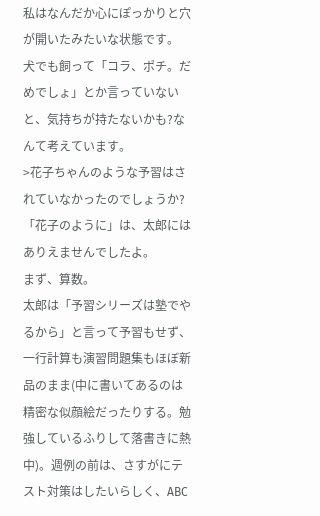私はなんだか心にぽっかりと穴が開いたみたいな状態です。
犬でも飼って「コラ、ポチ。だめでしょ」とか言っていないと、気持ちが持たないかも?なんて考えています。
>花子ちゃんのような予習はされていなかったのでしょうか?
「花子のように」は、太郎にはありえませんでしたよ。
まず、算数。
太郎は「予習シリーズは塾でやるから」と言って予習もせず、一行計算も演習問題集もほぼ新品のまま(中に書いてあるのは精密な似顔絵だったりする。勉強しているふりして落書きに熱中)。週例の前は、さすがにテスト対策はしたいらしく、ABC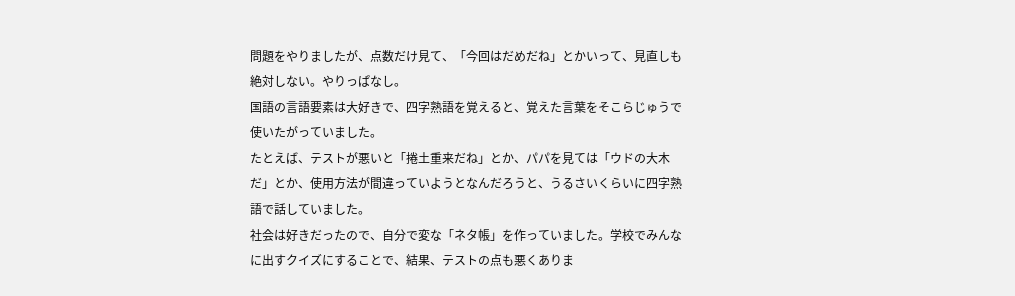問題をやりましたが、点数だけ見て、「今回はだめだね」とかいって、見直しも絶対しない。やりっぱなし。
国語の言語要素は大好きで、四字熟語を覚えると、覚えた言葉をそこらじゅうで使いたがっていました。
たとえば、テストが悪いと「捲土重来だね」とか、パパを見ては「ウドの大木だ」とか、使用方法が間違っていようとなんだろうと、うるさいくらいに四字熟語で話していました。
社会は好きだったので、自分で変な「ネタ帳」を作っていました。学校でみんなに出すクイズにすることで、結果、テストの点も悪くありま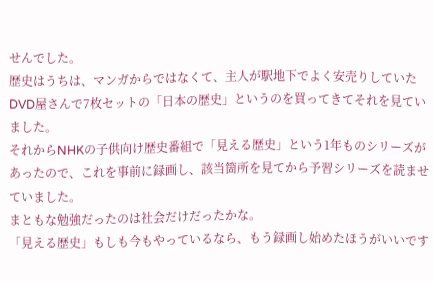せんでした。
歴史はうちは、マンガからではなくて、主人が駅地下でよく安売りしていたDVD屋さんで7枚セットの「日本の歴史」というのを買ってきてそれを見ていました。
それからNHKの子供向け歴史番組で「見える歴史」という1年ものシリーズがあったので、これを事前に録画し、該当箇所を見てから予習シリーズを読ませていました。
まともな勉強だったのは社会だけだったかな。
「見える歴史」もしも今もやっているなら、もう録画し始めたほうがいいです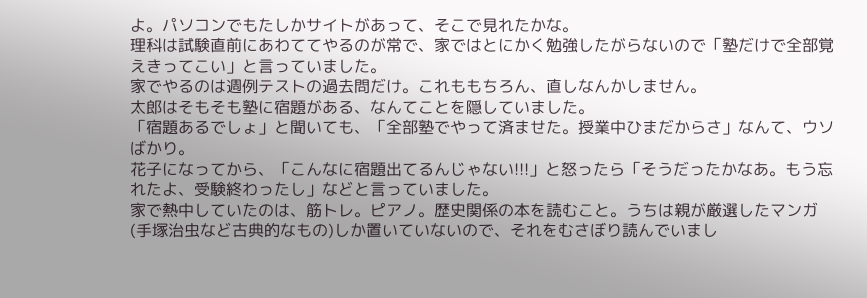よ。パソコンでもたしかサイトがあって、そこで見れたかな。
理科は試験直前にあわててやるのが常で、家ではとにかく勉強したがらないので「塾だけで全部覚えきってこい」と言っていました。
家でやるのは週例テストの過去問だけ。これももちろん、直しなんかしません。
太郎はそもそも塾に宿題がある、なんてことを隠していました。
「宿題あるでしょ」と聞いても、「全部塾でやって済ませた。授業中ひまだからさ」なんて、ウソばかり。
花子になってから、「こんなに宿題出てるんじゃない!!!」と怒ったら「そうだったかなあ。もう忘れたよ、受験終わったし」などと言っていました。
家で熱中していたのは、筋トレ。ピアノ。歴史関係の本を読むこと。うちは親が厳選したマンガ(手塚治虫など古典的なもの)しか置いていないので、それをむさぼり読んでいまし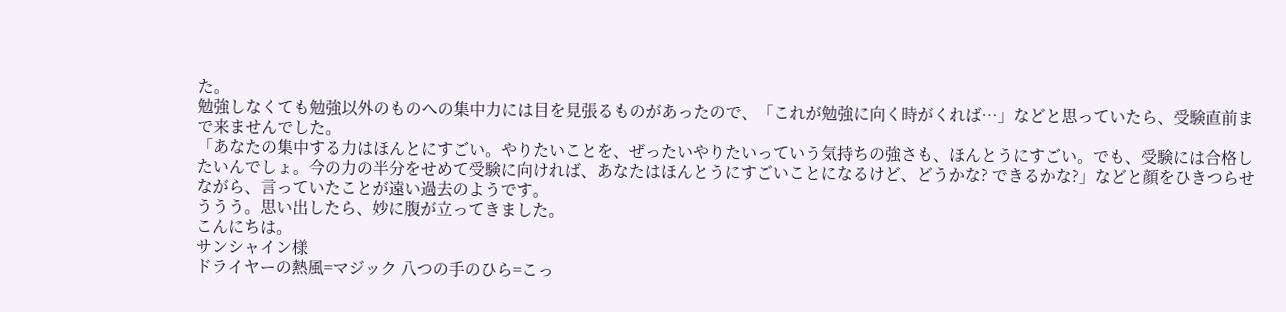た。
勉強しなくても勉強以外のものへの集中力には目を見張るものがあったので、「これが勉強に向く時がくれば…」などと思っていたら、受験直前まで来ませんでした。
「あなたの集中する力はほんとにすごい。やりたいことを、ぜったいやりたいっていう気持ちの強さも、ほんとうにすごい。でも、受験には合格したいんでしょ。今の力の半分をせめて受験に向ければ、あなたはほんとうにすごいことになるけど、どうかな? できるかな?」などと顔をひきつらせながら、言っていたことが遠い過去のようです。
ううう。思い出したら、妙に腹が立ってきました。
こんにちは。
サンシャイン様
ドライヤーの熱風=マジック 八つの手のひら=こっ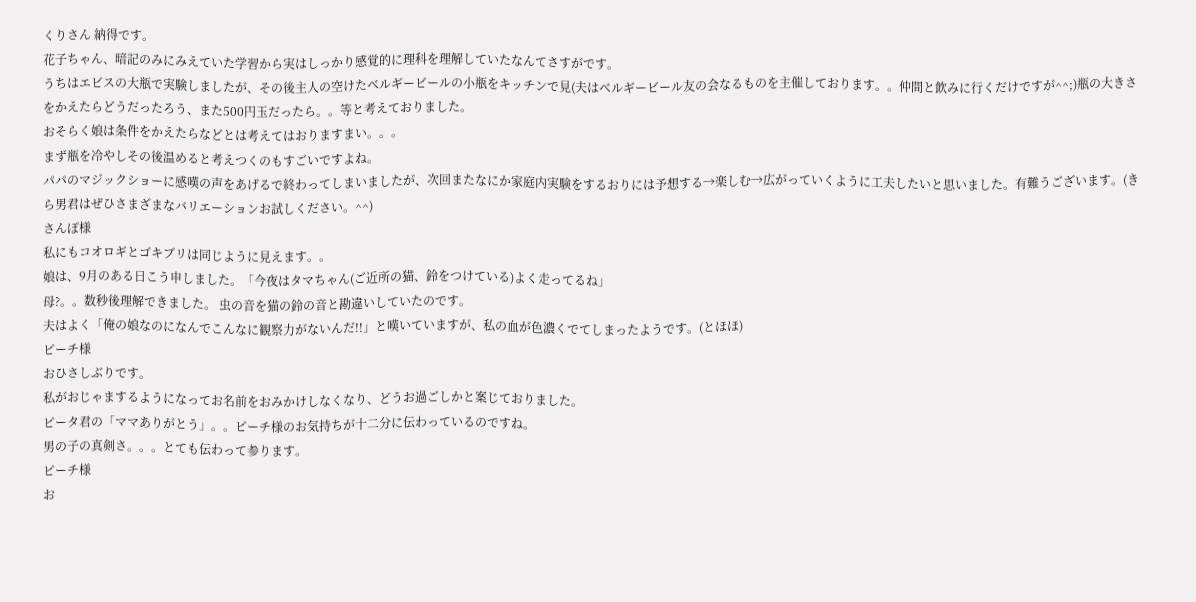くりさん 納得です。
花子ちゃん、暗記のみにみえていた学習から実はしっかり感覚的に理科を理解していたなんてさすがです。
うちはエビスの大瓶で実験しましたが、その後主人の空けたベルギービールの小瓶をキッチンで見(夫はベルギービール友の会なるものを主催しております。。仲間と飲みに行くだけですが^^;)瓶の大きさをかえたらどうだったろう、また500円玉だったら。。等と考えておりました。
おそらく娘は条件をかえたらなどとは考えてはおりますまい。。。
まず瓶を冷やしその後温めると考えつくのもすごいですよね。
パパのマジックショーに感嘆の声をあげるで終わってしまいましたが、次回またなにか家庭内実験をするおりには予想する→楽しむ→広がっていくように工夫したいと思いました。有難うございます。(きら男君はぜひさまざまなバリエーションお試しください。^^)
さんぽ様
私にもコオロギとゴキブリは同じように見えます。。
娘は、9月のある日こう申しました。「今夜はタマちゃん(ご近所の猫、鈴をつけている)よく走ってるね」
母?。。数秒後理解できました。 虫の音を猫の鈴の音と勘違いしていたのです。
夫はよく「俺の娘なのになんでこんなに観察力がないんだ!!」と嘆いていますが、私の血が色濃くでてしまったようです。(とほほ)
ピーチ様
おひさしぶりです。
私がおじゃまするようになってお名前をおみかけしなくなり、どうお過ごしかと案じておりました。
ピータ君の「ママありがとう」。。ピーチ様のお気持ちが十二分に伝わっているのですね。
男の子の真剣さ。。。とても伝わって参ります。
ピーチ様
お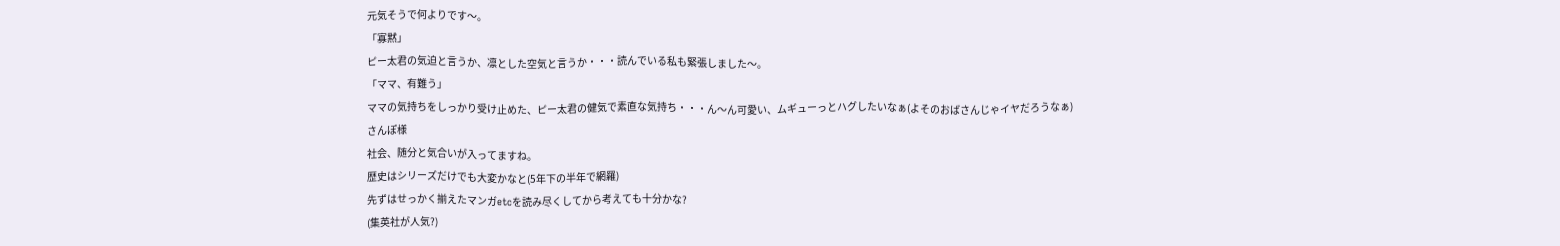元気そうで何よりです〜。
「寡黙」
ピー太君の気迫と言うか、凛とした空気と言うか・・・読んでいる私も緊張しました〜。
「ママ、有難う」
ママの気持ちをしっかり受け止めた、ピー太君の健気で素直な気持ち・・・ん〜ん可愛い、ムギューっとハグしたいなぁ(よそのおばさんじゃイヤだろうなぁ)
さんぽ様
社会、随分と気合いが入ってますね。
歴史はシリーズだけでも大変かなと(5年下の半年で網羅)
先ずはせっかく揃えたマンガetcを読み尽くしてから考えても十分かな?
(集英社が人気?)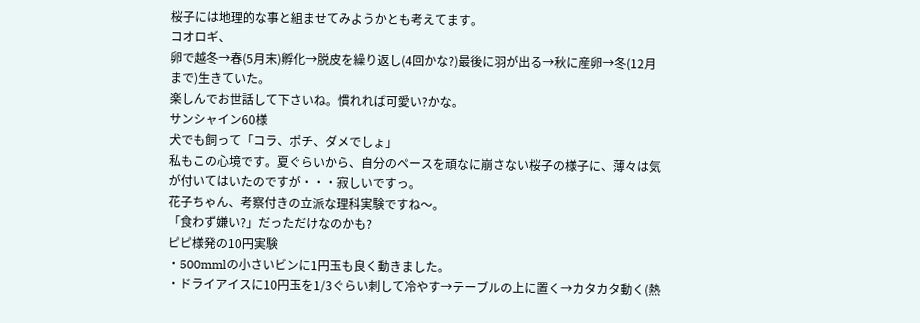桜子には地理的な事と組ませてみようかとも考えてます。
コオロギ、
卵で越冬→春(5月末)孵化→脱皮を繰り返し(4回かな?)最後に羽が出る→秋に産卵→冬(12月まで)生きていた。
楽しんでお世話して下さいね。慣れれば可愛い?かな。
サンシャイン60様
犬でも飼って「コラ、ポチ、ダメでしょ」
私もこの心境です。夏ぐらいから、自分のペースを頑なに崩さない桜子の様子に、薄々は気が付いてはいたのですが・・・寂しいですっ。
花子ちゃん、考察付きの立派な理科実験ですね〜。
「食わず嫌い?」だっただけなのかも?
ピピ様発の10円実験
・500mmlの小さいビンに1円玉も良く動きました。
・ドライアイスに10円玉を1/3ぐらい刺して冷やす→テーブルの上に置く→カタカタ動く(熱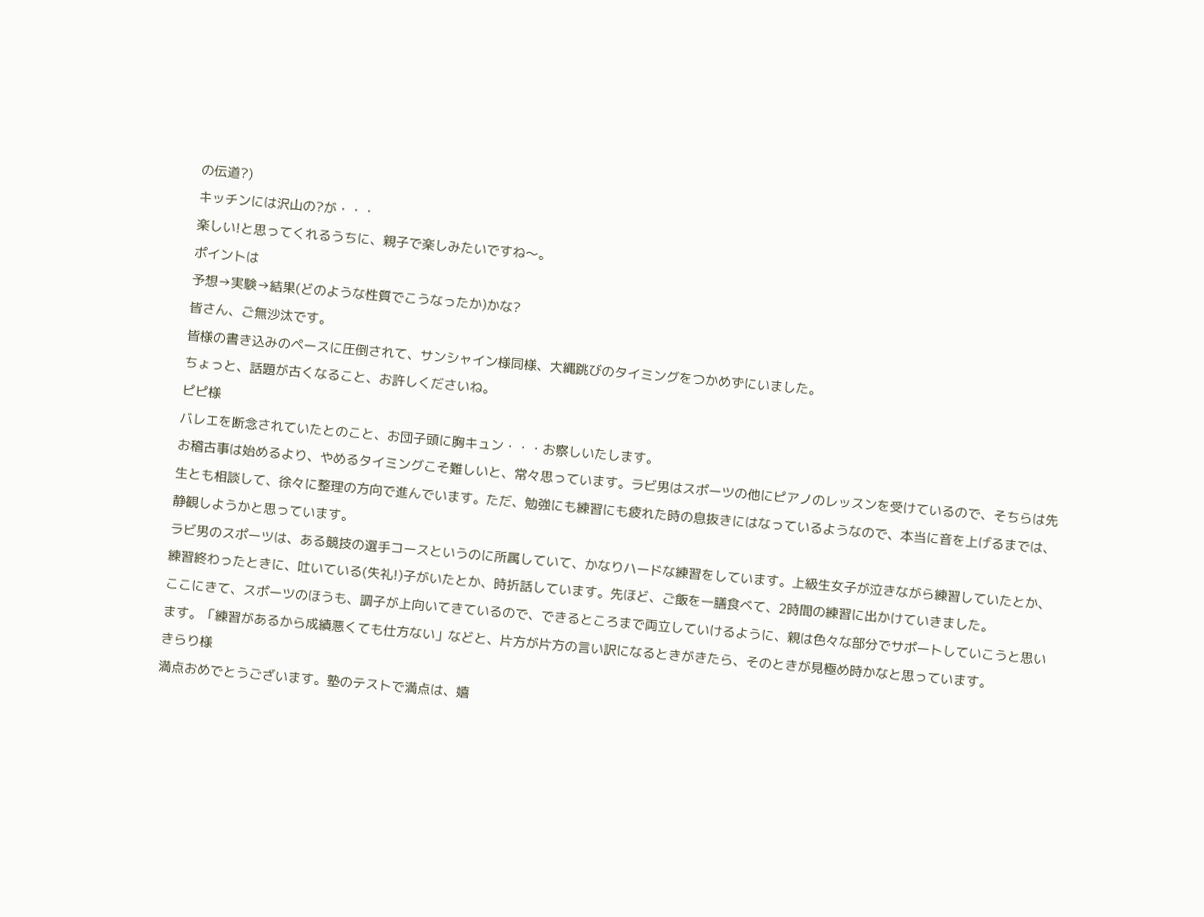の伝道?)
キッチンには沢山の?が・・・
楽しい!と思ってくれるうちに、親子で楽しみたいですね〜。
ポイントは
予想→実験→結果(どのような性質でこうなったか)かな?
皆さん、ご無沙汰です。
皆様の書き込みのペースに圧倒されて、サンシャイン様同様、大縄跳びのタイミングをつかめずにいました。
ちょっと、話題が古くなること、お許しくださいね。
ピピ様
バレエを断念されていたとのこと、お団子頭に胸キュン・・・お察しいたします。
お稽古事は始めるより、やめるタイミングこそ難しいと、常々思っています。ラビ男はスポーツの他にピアノのレッスンを受けているので、そちらは先生とも相談して、徐々に整理の方向で進んでいます。ただ、勉強にも練習にも疲れた時の息抜きにはなっているようなので、本当に音を上げるまでは、静観しようかと思っています。
ラビ男のスポーツは、ある競技の選手コースというのに所属していて、かなりハードな練習をしています。上級生女子が泣きながら練習していたとか、練習終わったときに、吐いている(失礼!)子がいたとか、時折話しています。先ほど、ご飯を一膳食べて、2時間の練習に出かけていきました。
ここにきて、スポーツのほうも、調子が上向いてきているので、できるところまで両立していけるように、親は色々な部分でサポートしていこうと思います。「練習があるから成績悪くても仕方ない」などと、片方が片方の言い訳になるときがきたら、そのときが見極め時かなと思っています。
きらり様
満点おめでとうございます。塾のテストで満点は、嬉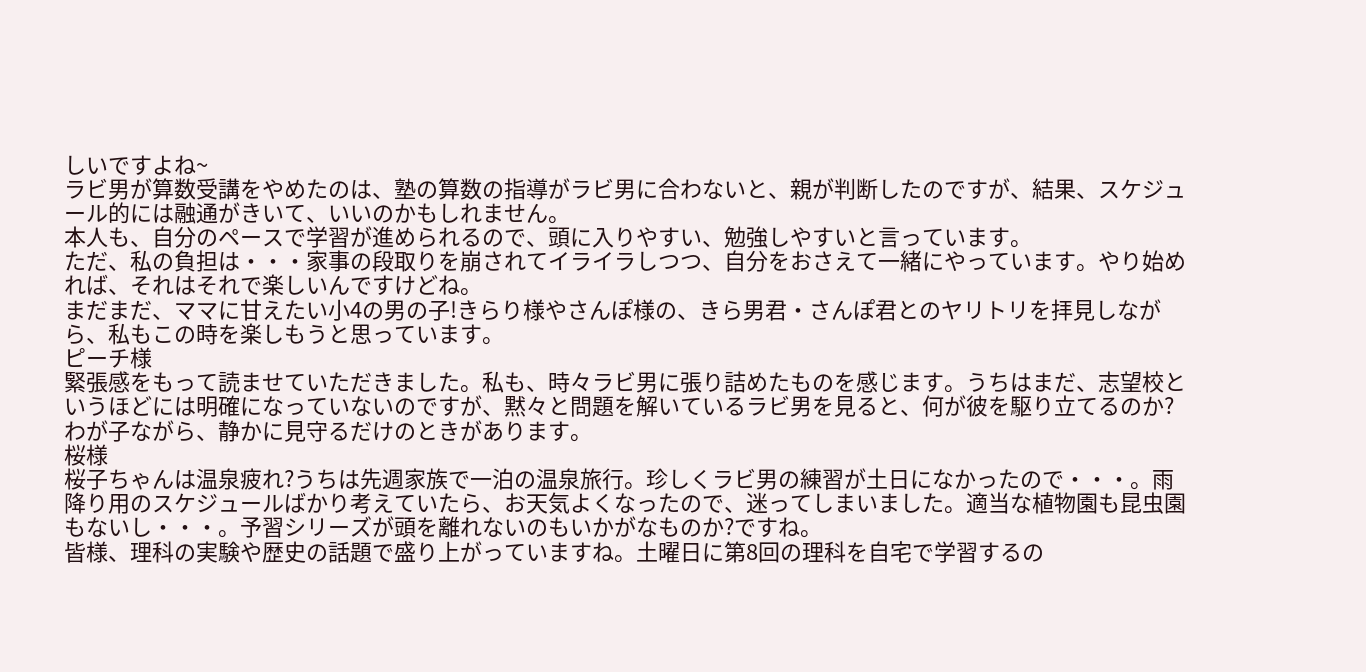しいですよね~
ラビ男が算数受講をやめたのは、塾の算数の指導がラビ男に合わないと、親が判断したのですが、結果、スケジュール的には融通がきいて、いいのかもしれません。
本人も、自分のペースで学習が進められるので、頭に入りやすい、勉強しやすいと言っています。
ただ、私の負担は・・・家事の段取りを崩されてイライラしつつ、自分をおさえて一緒にやっています。やり始めれば、それはそれで楽しいんですけどね。
まだまだ、ママに甘えたい小4の男の子!きらり様やさんぽ様の、きら男君・さんぽ君とのヤリトリを拝見しながら、私もこの時を楽しもうと思っています。
ピーチ様
緊張感をもって読ませていただきました。私も、時々ラビ男に張り詰めたものを感じます。うちはまだ、志望校というほどには明確になっていないのですが、黙々と問題を解いているラビ男を見ると、何が彼を駆り立てるのか?わが子ながら、静かに見守るだけのときがあります。
桜様
桜子ちゃんは温泉疲れ?うちは先週家族で一泊の温泉旅行。珍しくラビ男の練習が土日になかったので・・・。雨降り用のスケジュールばかり考えていたら、お天気よくなったので、迷ってしまいました。適当な植物園も昆虫園もないし・・・。予習シリーズが頭を離れないのもいかがなものか?ですね。
皆様、理科の実験や歴史の話題で盛り上がっていますね。土曜日に第8回の理科を自宅で学習するの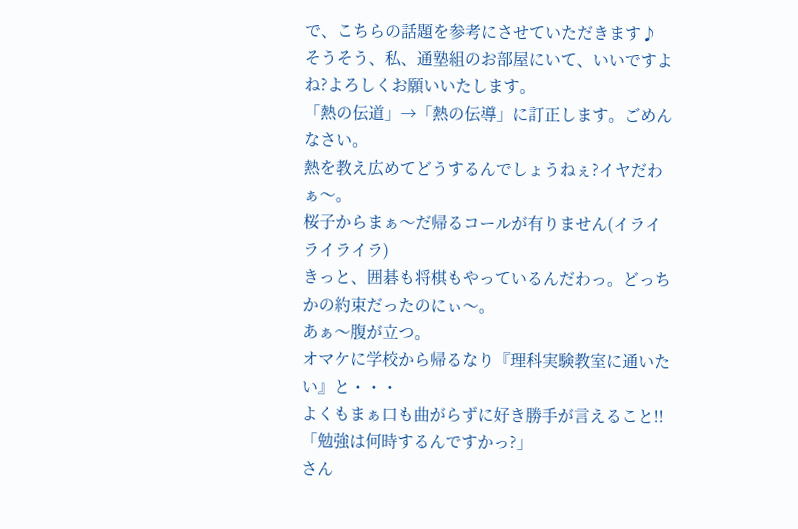で、こちらの話題を参考にさせていただきます♪
そうそう、私、通塾組のお部屋にいて、いいですよね?よろしくお願いいたします。
「熱の伝道」→「熱の伝導」に訂正します。ごめんなさい。
熱を教え広めてどうするんでしょうねぇ?イヤだわぁ〜。
桜子からまぁ〜だ帰るコールが有りません(イライライライラ)
きっと、囲碁も将棋もやっているんだわっ。どっちかの約束だったのにぃ〜。
あぁ〜腹が立つ。
オマケに学校から帰るなり『理科実験教室に通いたい』と・・・
よくもまぁ口も曲がらずに好き勝手が言えること!!
「勉強は何時するんですかっ?」
さん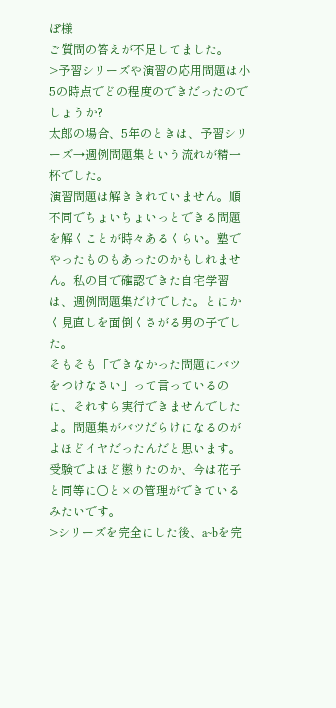ぽ様
ご質問の答えが不足してました。
>予習シリーズや演習の応用問題は小5の時点でどの程度のできだったのでしょうか?
太郎の場合、5年のときは、予習シリーズ→週例問題集という流れが精一杯でした。
演習問題は解ききれていません。順不同でちょいちょいっとできる問題を解くことが時々あるくらい。塾でやったものもあったのかもしれません。私の目で確認できた自宅学習は、週例問題集だけでした。とにかく見直しを面倒くさがる男の子でした。
そもそも「できなかった問題にバツをつけなさい」って言っているのに、それすら実行できませんでしたよ。問題集がバツだらけになるのがよほどイヤだったんだと思います。
受験でよほど懲りたのか、今は花子と同等に○と×の管理ができているみたいです。
>シリーズを完全にした後、a~bを完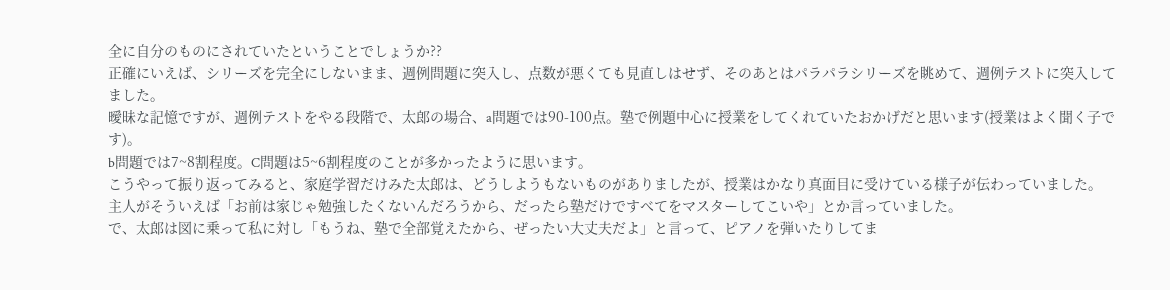全に自分のものにされていたということでしょうか??
正確にいえば、シリーズを完全にしないまま、週例問題に突入し、点数が悪くても見直しはせず、そのあとはパラパラシリーズを眺めて、週例テストに突入してました。
曖昧な記憶ですが、週例テストをやる段階で、太郎の場合、a問題では90-100点。塾で例題中心に授業をしてくれていたおかげだと思います(授業はよく聞く子です)。
b問題では7~8割程度。C問題は5~6割程度のことが多かったように思います。
こうやって振り返ってみると、家庭学習だけみた太郎は、どうしようもないものがありましたが、授業はかなり真面目に受けている様子が伝わっていました。
主人がそういえば「お前は家じゃ勉強したくないんだろうから、だったら塾だけですべてをマスターしてこいや」とか言っていました。
で、太郎は図に乗って私に対し「もうね、塾で全部覚えたから、ぜったい大丈夫だよ」と言って、ピアノを弾いたりしてま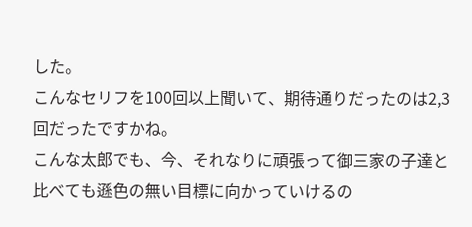した。
こんなセリフを100回以上聞いて、期待通りだったのは2,3回だったですかね。
こんな太郎でも、今、それなりに頑張って御三家の子達と比べても遜色の無い目標に向かっていけるの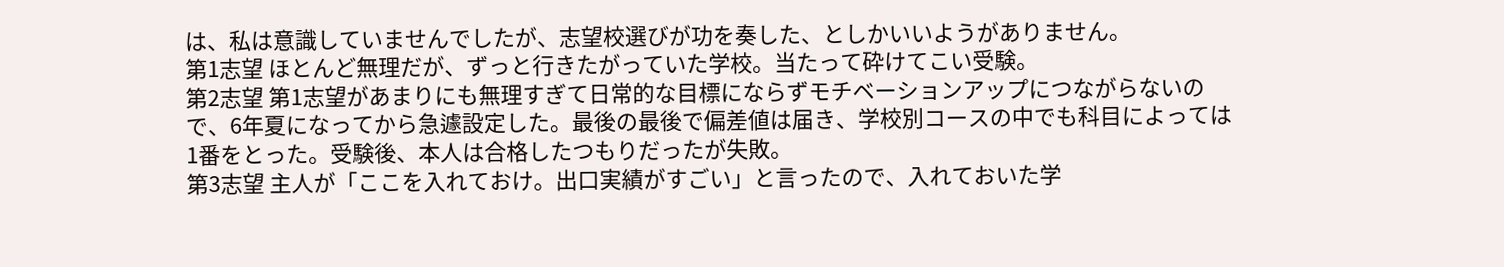は、私は意識していませんでしたが、志望校選びが功を奏した、としかいいようがありません。
第1志望 ほとんど無理だが、ずっと行きたがっていた学校。当たって砕けてこい受験。
第2志望 第1志望があまりにも無理すぎて日常的な目標にならずモチベーションアップにつながらないので、6年夏になってから急遽設定した。最後の最後で偏差値は届き、学校別コースの中でも科目によっては1番をとった。受験後、本人は合格したつもりだったが失敗。
第3志望 主人が「ここを入れておけ。出口実績がすごい」と言ったので、入れておいた学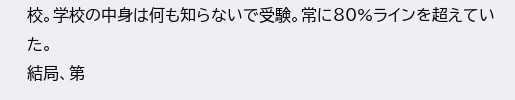校。学校の中身は何も知らないで受験。常に80%ラインを超えていた。
結局、第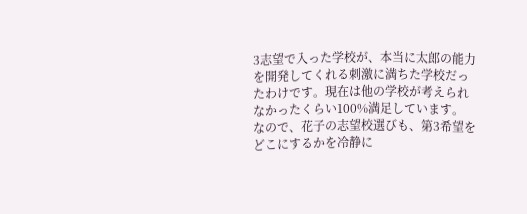3志望で入った学校が、本当に太郎の能力を開発してくれる刺激に満ちた学校だったわけです。現在は他の学校が考えられなかったくらい100%満足しています。
なので、花子の志望校選びも、第3希望をどこにするかを冷静に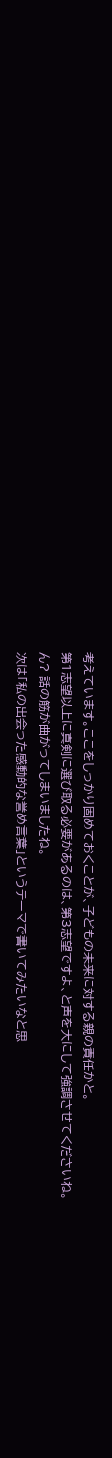考えています。ここをしっかり固めておくことが、子どもの未来に対する親の責任かと。
第1志望以上に真剣に選び取る必要があるのは、第3志望ですよ、と声を大にして強調させてくださいね。
ん? 話の筋が曲がってしまいましたね。
次は「私の出会った感動的な誉め言葉」というテーマで書いてみたいなと思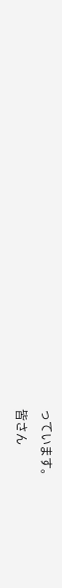っています。
皆さん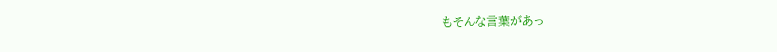もそんな言葉があっ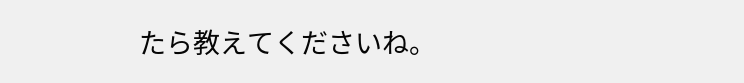たら教えてくださいね。